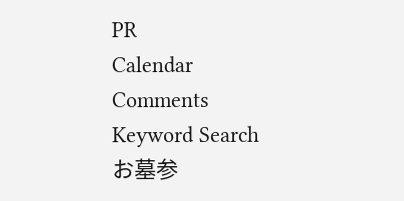PR
Calendar
Comments
Keyword Search
お墓参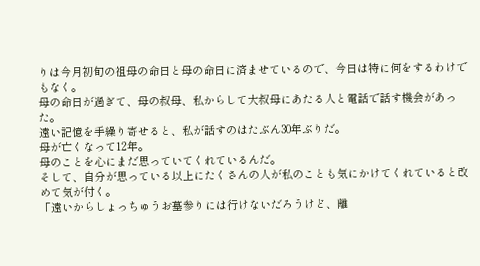りは今月初旬の祖母の命日と母の命日に済ませているので、今日は特に何をするわけでもなく。
母の命日が過ぎて、母の叔母、私からして大叔母にあたる人と電話で話す機会があった。
遠い記憶を手繰り寄せると、私が話すのはたぶん30年ぶりだ。
母が亡くなって12年。
母のことを心にまだ思っていてくれているんだ。
そして、自分が思っている以上にたくさんの人が私のことも気にかけてくれていると改めて気が付く。
「遠いからしょっちゅうお墓参りには行けないだろうけど、離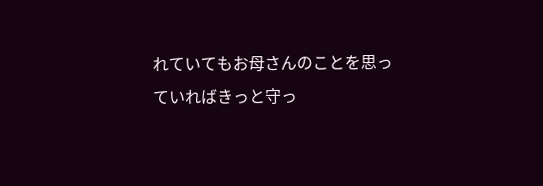れていてもお母さんのことを思っていればきっと守っ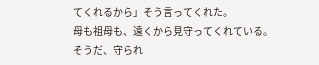てくれるから」そう言ってくれた。
母も祖母も、遠くから見守ってくれている。
そうだ、守られ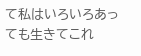て私はいろいろあっても生きてこれ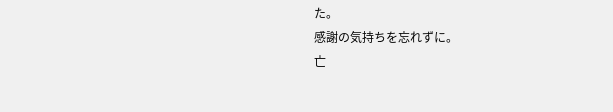た。
感謝の気持ちを忘れずに。
亡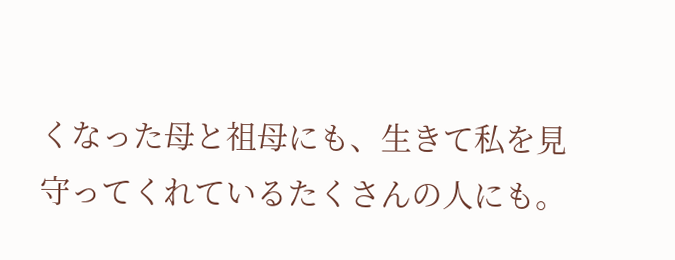くなった母と祖母にも、生きて私を見守ってくれているたくさんの人にも。